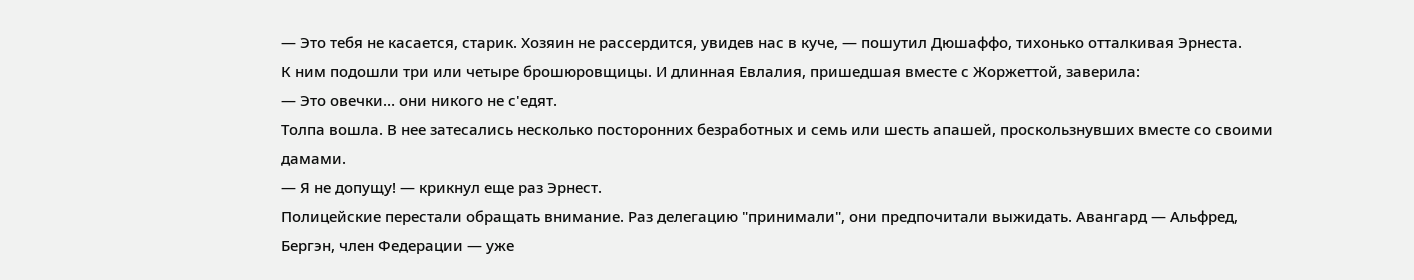— Это тебя не касается, старик. Хозяин не рассердится, увидев нас в куче, — пошутил Дюшаффо, тихонько отталкивая Эрнеста.
К ним подошли три или четыре брошюровщицы. И длинная Евлалия, пришедшая вместе с Жоржеттой, заверила:
— Это овечки… они никого не с'едят.
Толпа вошла. В нее затесались несколько посторонних безработных и семь или шесть апашей, проскользнувших вместе со своими дамами.
— Я не допущу! — крикнул еще раз Эрнест.
Полицейские перестали обращать внимание. Раз делегацию "принимали", они предпочитали выжидать. Авангард — Альфред, Бергэн, член Федерации — уже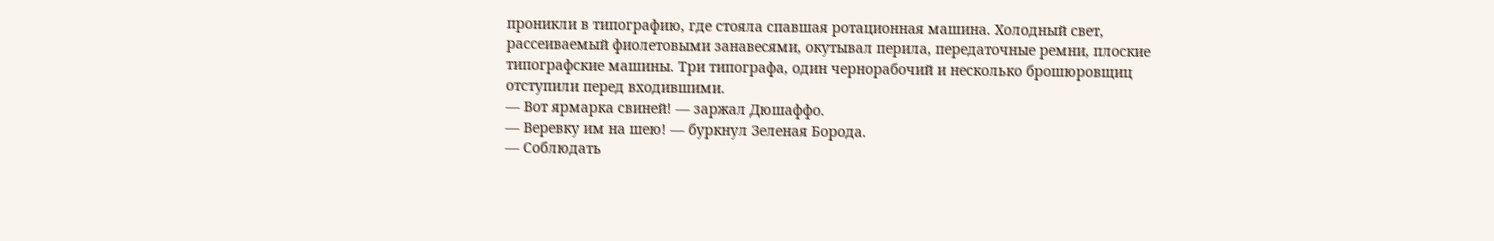проникли в типографию, где стояла спавшая ротационная машина. Холодный свет, рассеиваемый фиолетовыми занавесями, окутывал перила, передаточные ремни, плоские типографские машины. Три типографа, один чернорабочий и несколько брошюровщиц отступили перед входившими.
— Вот ярмарка свиней! — заржал Дюшаффо.
— Веревку им на шею! — буркнул Зеленая Борода.
— Соблюдать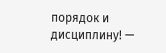порядок и дисциплину! —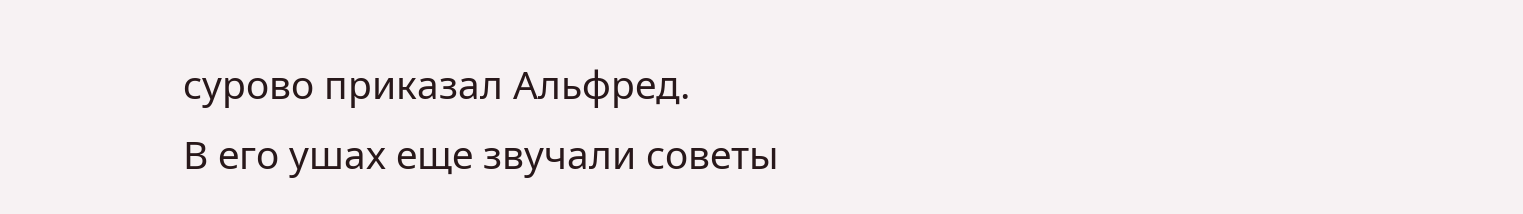сурово приказал Альфред.
В его ушах еще звучали советы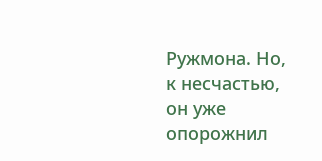Ружмона. Но, к несчастью, он уже опорожнил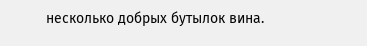несколько добрых бутылок вина.